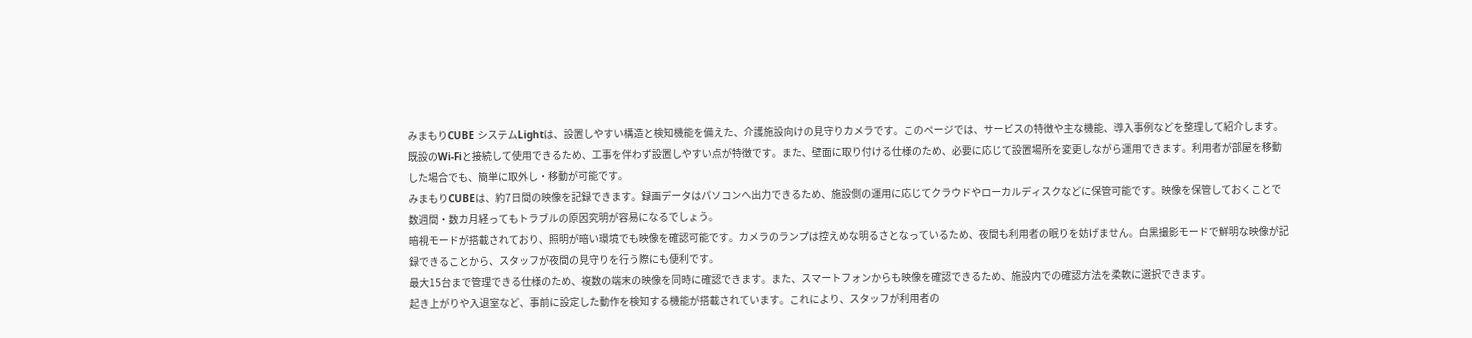みまもりCUBE システムLightは、設置しやすい構造と検知機能を備えた、介護施設向けの見守りカメラです。このページでは、サービスの特徴や主な機能、導入事例などを整理して紹介します。
既設のWi-Fiと接続して使用できるため、工事を伴わず設置しやすい点が特徴です。また、壁面に取り付ける仕様のため、必要に応じて設置場所を変更しながら運用できます。利用者が部屋を移動した場合でも、簡単に取外し・移動が可能です。
みまもりCUBEは、約7日間の映像を記録できます。録画データはパソコンへ出力できるため、施設側の運用に応じてクラウドやローカルディスクなどに保管可能です。映像を保管しておくことで数週間・数カ月経ってもトラブルの原因究明が容易になるでしょう。
暗視モードが搭載されており、照明が暗い環境でも映像を確認可能です。カメラのランプは控えめな明るさとなっているため、夜間も利用者の眠りを妨げません。白黒撮影モードで鮮明な映像が記録できることから、スタッフが夜間の見守りを行う際にも便利です。
最大15台まで管理できる仕様のため、複数の端末の映像を同時に確認できます。また、スマートフォンからも映像を確認できるため、施設内での確認方法を柔軟に選択できます。
起き上がりや入退室など、事前に設定した動作を検知する機能が搭載されています。これにより、スタッフが利用者の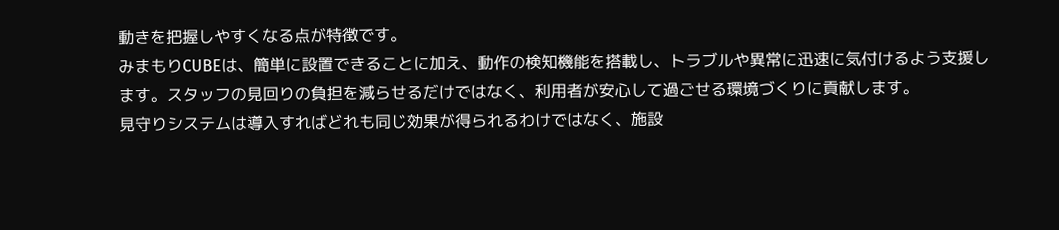動きを把握しやすくなる点が特徴です。
みまもりCUBEは、簡単に設置できることに加え、動作の検知機能を搭載し、トラブルや異常に迅速に気付けるよう支援します。スタッフの見回りの負担を減らせるだけではなく、利用者が安心して過ごせる環境づくりに貢献します。
見守りシステムは導入すればどれも同じ効果が得られるわけではなく、施設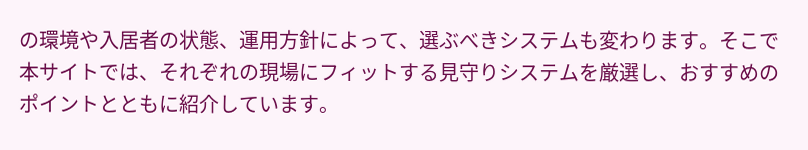の環境や入居者の状態、運用方針によって、選ぶべきシステムも変わります。そこで本サイトでは、それぞれの現場にフィットする見守りシステムを厳選し、おすすめのポイントとともに紹介しています。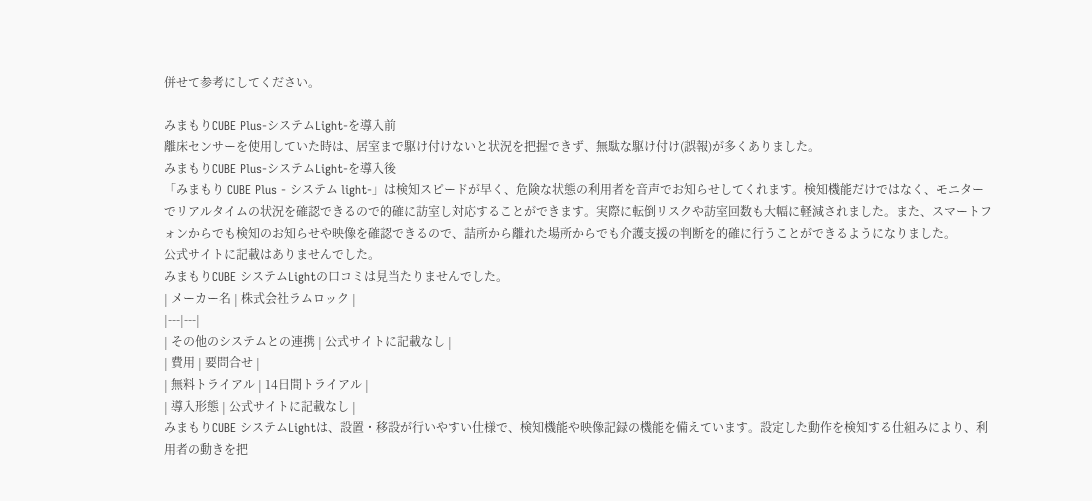併せて参考にしてください。

みまもりCUBE Plus-システムLight-を導入前
離床センサーを使用していた時は、居室まで駆け付けないと状況を把握できず、無駄な駆け付け(誤報)が多くありました。
みまもりCUBE Plus-システムLight-を導入後
「みまもり CUBE Plus - システム light-」は検知スピードが早く、危険な状態の利用者を音声でお知らせしてくれます。検知機能だけではなく、モニターでリアルタイムの状況を確認できるので的確に訪室し対応することができます。実際に転倒リスクや訪室回数も大幅に軽減されました。また、スマートフォンからでも検知のお知らせや映像を確認できるので、詰所から離れた場所からでも介護支援の判断を的確に行うことができるようになりました。
公式サイトに記載はありませんでした。
みまもりCUBE システムLightの口コミは見当たりませんでした。
| メーカー名 | 株式会社ラムロック |
|---|---|
| その他のシステムとの連携 | 公式サイトに記載なし |
| 費用 | 要問合せ |
| 無料トライアル | 14日間トライアル |
| 導入形態 | 公式サイトに記載なし |
みまもりCUBE システムLightは、設置・移設が行いやすい仕様で、検知機能や映像記録の機能を備えています。設定した動作を検知する仕組みにより、利用者の動きを把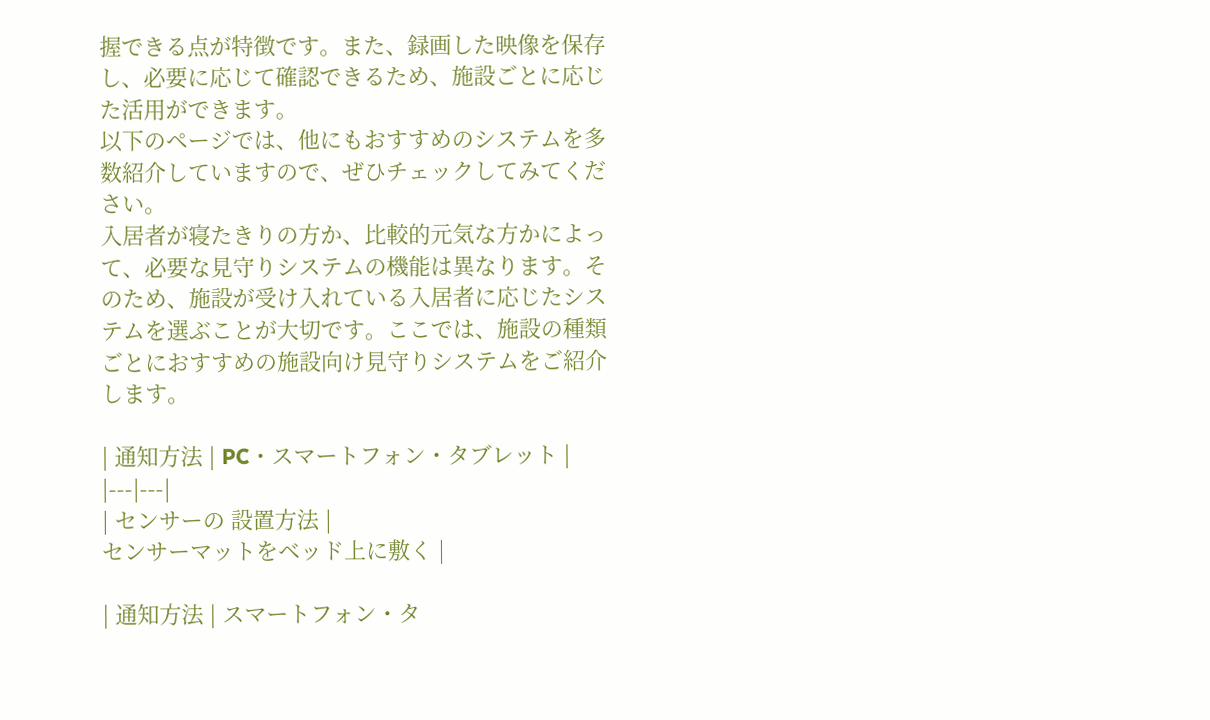握できる点が特徴です。また、録画した映像を保存し、必要に応じて確認できるため、施設ごとに応じた活用ができます。
以下のページでは、他にもおすすめのシステムを多数紹介していますので、ぜひチェックしてみてください。
入居者が寝たきりの方か、比較的元気な方かによって、必要な見守りシステムの機能は異なります。そのため、施設が受け入れている入居者に応じたシステムを選ぶことが大切です。ここでは、施設の種類ごとにおすすめの施設向け見守りシステムをご紹介します。

| 通知方法 | PC・スマートフォン・タブレット |
|---|---|
| センサーの 設置方法 |
センサーマットをベッド上に敷く |

| 通知方法 | スマートフォン・タ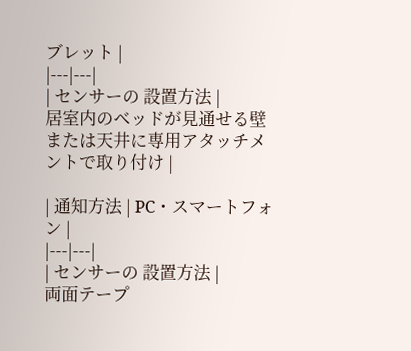ブレット |
|---|---|
| センサーの 設置方法 |
居室内のベッドが見通せる壁または天井に専用アタッチメントで取り付け |

| 通知方法 | PC・スマートフォン |
|---|---|
| センサーの 設置方法 |
両面テープ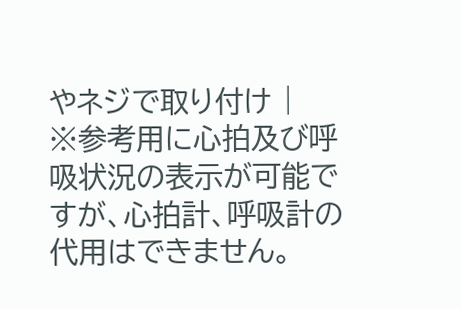やネジで取り付け |
※参考用に心拍及び呼吸状況の表示が可能ですが、心拍計、呼吸計の代用はできません。